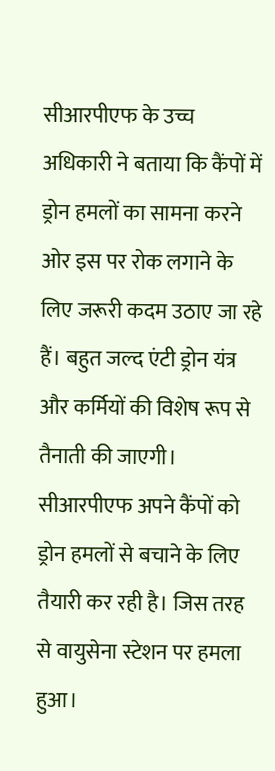सीआरपीएफ के उच्च अधिकारी ने बताया कि कैंपों में ड्रोन हमलों का सामना करने ओर इस पर रोक लगाने के लिए जरूरी कदम उठाए जा रहे हैं। बहुत जल्द एंटी ड्रोन यंत्र और कर्मियों की विशेष रूप से तैनाती की जाएगी।
सीआरपीएफ अपने कैंपों को ड्रोन हमलों से बचाने के लिए तैयारी कर रही है। जिस तरह से वायुसेना स्टेशन पर हमला हुआ।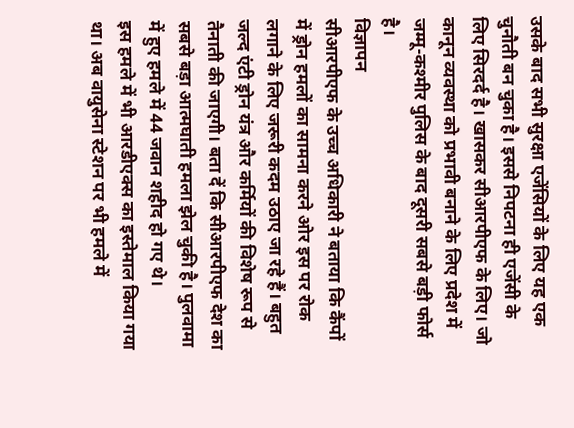उसके बाद सभी सुरक्षा एजेंसियों के लिए यह एक चुनौती बन चुका है। इससे निपटना ही एजेंसी के लिए सिरदर्द है। खासकर सीआरपीएफ के लिए। जो कानून व्यवस्था को प्रभावी बनाने के लिए प्रदेश में जम्मू-कश्मीर पुलिस के बाद दूसरी सबसे बड़ी फोर्स है।
विज्ञापन
सीआरपीएफ के उच्च अधिकारी ने बताया कि कैंपों में ड्रोन हमलों का सामना करने ओर इस पर रोक लगाने के लिए जरूरी कदम उठाए जा रहे हैं। बहुत जल्द एंटी ड्रोन यंत्र और कर्मियों की विशेष रूप से तैनाती की जाएगी। बता दें कि सीआरपीएफ देश का सबसे बड़ा आत्मघाती हमला झेल चुकी है। पुलवामा में हुए हमले में 44 जवान शहीद हो गए थे।
इस हमले में भी आरडीएक्स का इस्तेमाल किया गया था। अब वायुसेना स्टेशन पर भी हमले में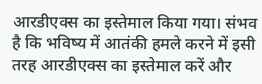आरडीएक्स का इस्तेमाल किया गया। संभव है कि भविष्य में आतंकी हमले करने में इसी तरह आरडीएक्स का इस्तेमाल करें और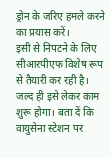ड्रोन के जरिए हमले करने का प्रयास करें।
इसी से निपटने के लिए सीआरपीएफ विशेष रूप से तैयारी कर रही है। जल्द ही इसे लेकर काम शुरू होगा। बता दें कि वायुसेना स्टेशन पर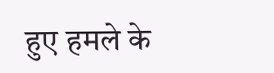हुए हमले के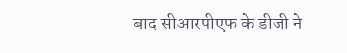बाद सीआरपीएफ के डीजी ने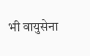भी वायुसेना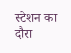स्टेशन का दौरा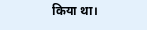किया था।